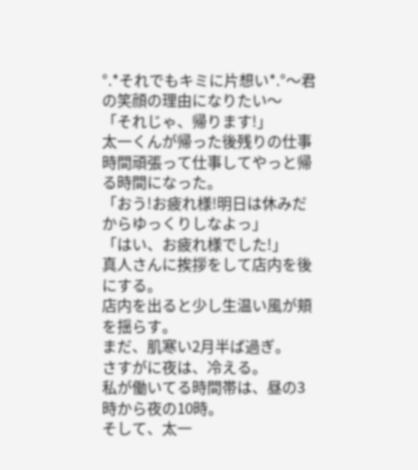°.*それでもキミに片想い*.°〜君の笑顔の理由になりたい〜
「それじゃ、帰ります!」
太一くんが帰った後残りの仕事時間頑張って仕事してやっと帰る時間になった。
「おう!お疲れ様!明日は休みだからゆっくりしなよっ」
「はい、お疲れ様でした!」
真人さんに挨拶をして店内を後にする。
店内を出ると少し生温い風が頬を揺らす。
まだ、肌寒い2月半ば過ぎ。
さすがに夜は、冷える。
私が働いてる時間帯は、昼の3時から夜の10時。
そして、太一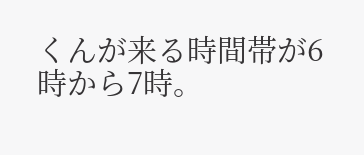くんが来る時間帯が6時から7時。